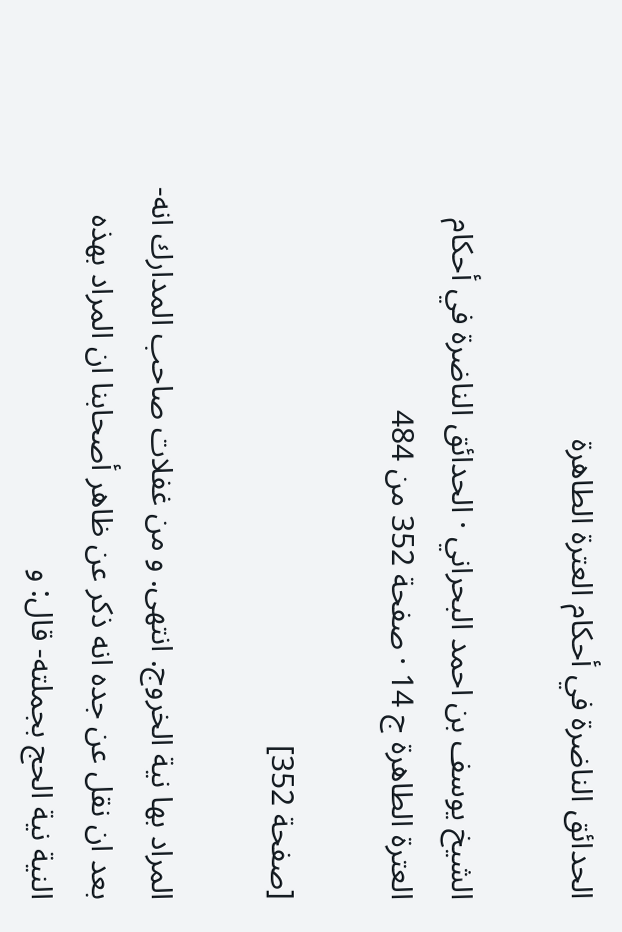الحدائق الناضرة في أحكام العترة الطاهرة

الشيخ يوسف بن احمد البحراني · الحدائق الناضرة في أحكام العترة الطاهرة ج 14 · صفحة 352 من 484

[صفحة 352]

المراد بها نية الخروج. انتهى. و من غفلات صاحب المدارك انه- بعد ان نقل عن جده انه ذكر عن ظاهر أصحابنا ان المراد بهذه النية نية الحج بجملته- قال: و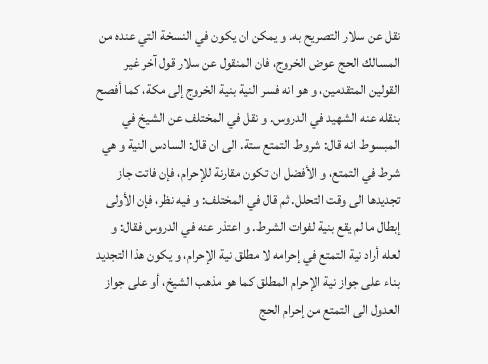نقل عن سلار التصريح به. و يمكن ان يكون في النسخة التي عنده من المسالك الحج عوض الخروج، فان المنقول عن سلار قول آخر غير القولين المتقدمين، و هو انه فسر النية بنية الخروج إلى مكة، كما أفصح بنقله عنه الشهيد في الدروس. و نقل في المختلف عن الشيخ في المبسوط انه قال: شروط التمتع ستة. الى ان قال: السادس النية و هي شرط في التمتع، و الأفضل ان تكون مقارنة للإحرام، فإن فاتت جاز تجديدها الى وقت التحلل. ثم قال في المختلف: و فيه نظر، فإن الأولى إبطال ما لم يقع بنية لفوات الشرط. و اعتذر عنه في الدروس فقال: و لعله أراد نية التمتع في إحرامه لا مطلق نية الإحرام، و يكون هذا التجديد بناء على جواز نية الإحرام المطلق كما هو مذهب الشيخ، أو على جواز العدول الى التمتع من إحرام الحج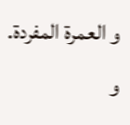و العمرة المفردة. و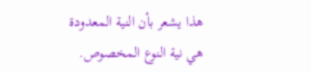هذا يشعر بأن النية المعدودة هي نية النوع المخصوص.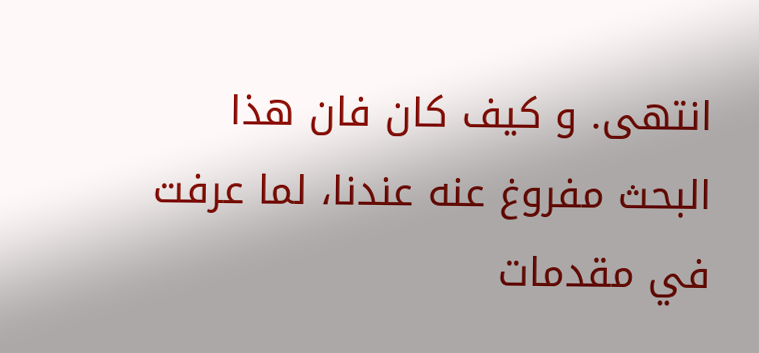انتهى. و كيف كان فان هذا البحث مفروغ عنه عندنا، لما عرفت في مقدمات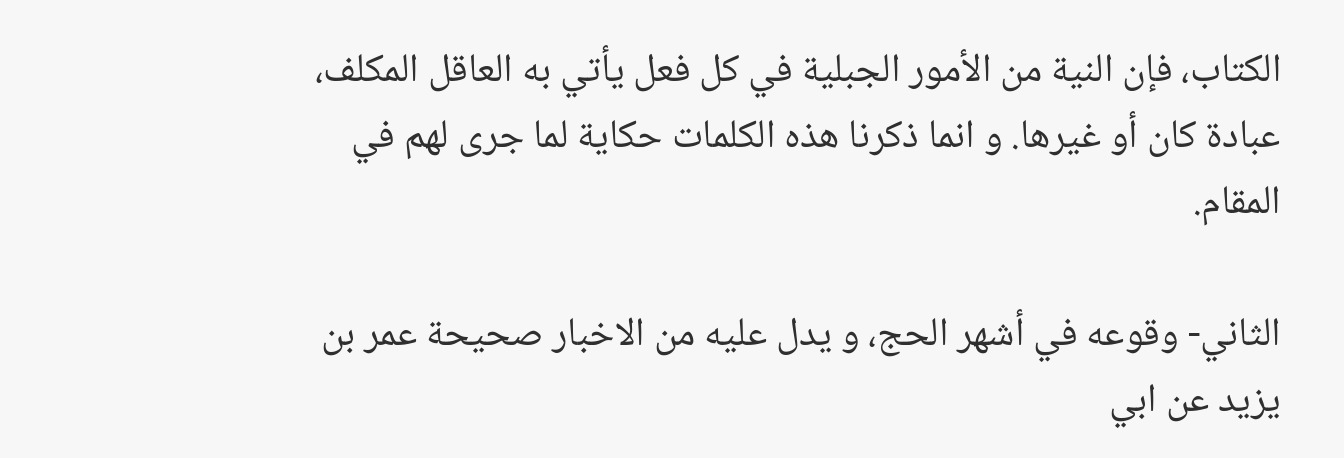الكتاب، فإن النية من الأمور الجبلية في كل فعل يأتي به العاقل المكلف، عبادة كان أو غيرها. و انما ذكرنا هذه الكلمات حكاية لما جرى لهم في المقام.

الثاني- وقوعه في أشهر الحج، و يدل عليه من الاخبار صحيحة عمر بن يزيد عن ابي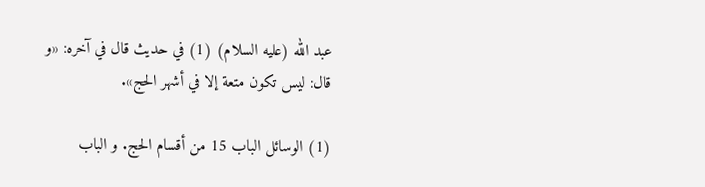عبد الله (عليه السلام) (1) في حديث قال في آخره: «و قال: ليس تكون متعة إلا في أشهر الحج».

(1) الوسائل الباب 15 من أقسام الحج. و الباب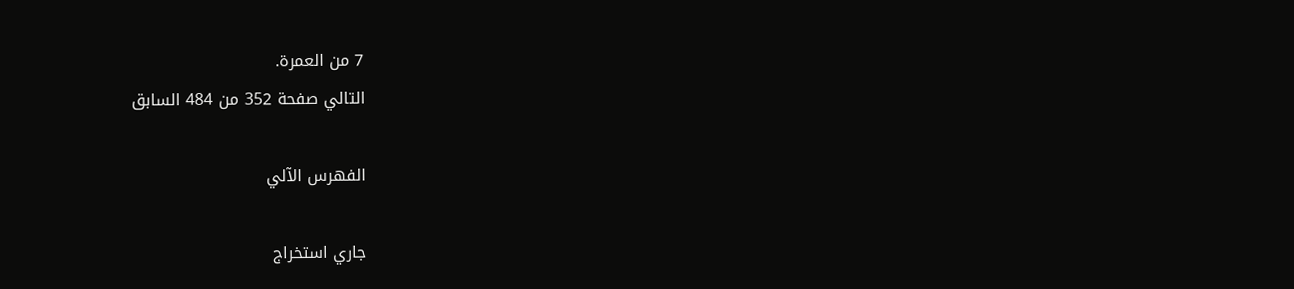7 من العمرة.
التالي صفحة 352 من 484 السابق

الفهرس الآلي

جاري استخراج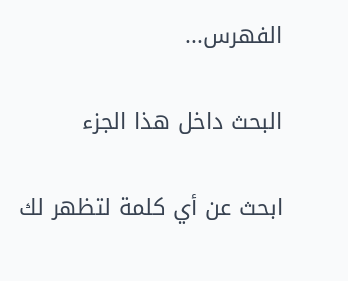الفهرس...

البحث داخل هذا الجزء

ابحث عن أي كلمة لتظهر لك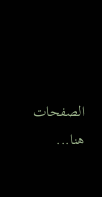الصفحات هنا...